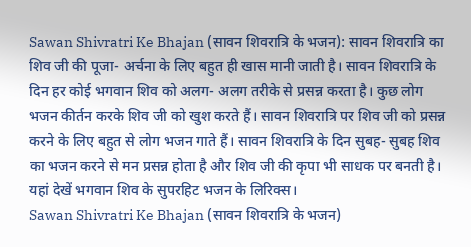Sawan Shivratri Ke Bhajan (सावन शिवरात्रि के भजन): सावन शिवरात्रि का शिव जी की पूजा- अर्चना के लिए बहुत ही खास मानी जाती है। सावन शिवरात्रि के दिन हर कोई भगवान शिव को अलग- अलग तरीके से प्रसन्न करता है। कुछ लोग भजन कीर्तन करके शिव जी को खुश करते हैं। सावन शिवरात्रि पर शिव जी को प्रसन्न करने के लिए बहुत से लोग भजन गाते हैं। सावन शिवरात्रि के दिन सुबह- सुबह शिव का भजन करने से मन प्रसन्न होता है और शिव जी की कृपा भी साधक पर बनती है। यहां देखें भगवान शिव के सुपरहिट भजन के लिरिक्स।
Sawan Shivratri Ke Bhajan (सावन शिवरात्रि के भजन)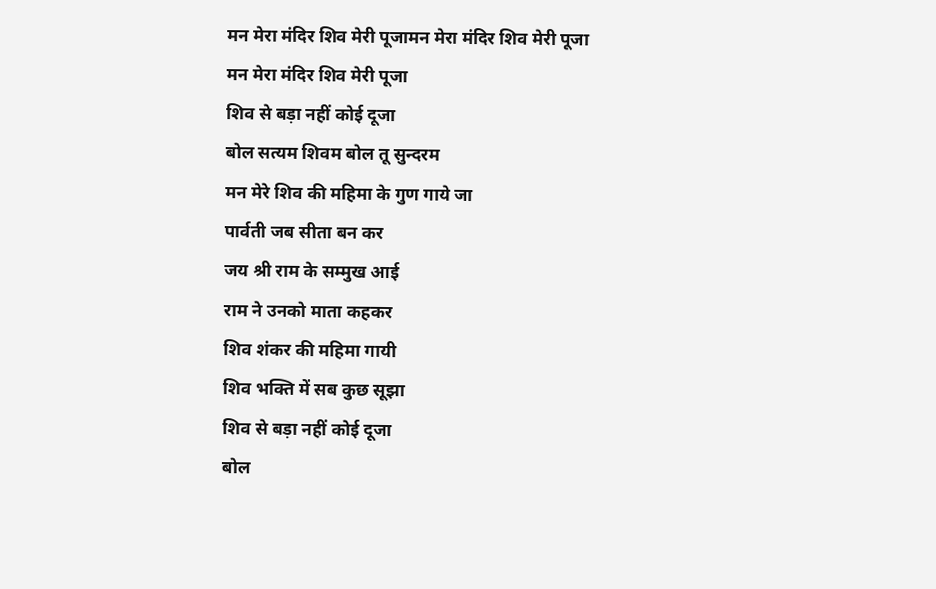मन मेरा मंदिर शिव मेरी पूजामन मेरा मंदिर शिव मेरी पूजा
मन मेरा मंदिर शिव मेरी पूजा
शिव से बड़ा नहीं कोई दूजा
बोल सत्यम शिवम बोल तू सुन्दरम
मन मेरे शिव की महिमा के गुण गाये जा
पार्वती जब सीता बन कर
जय श्री राम के सम्मुख आई
राम ने उनको माता कहकर
शिव शंकर की महिमा गायी
शिव भक्ति में सब कुछ सूझा
शिव से बड़ा नहीं कोई दूजा
बोल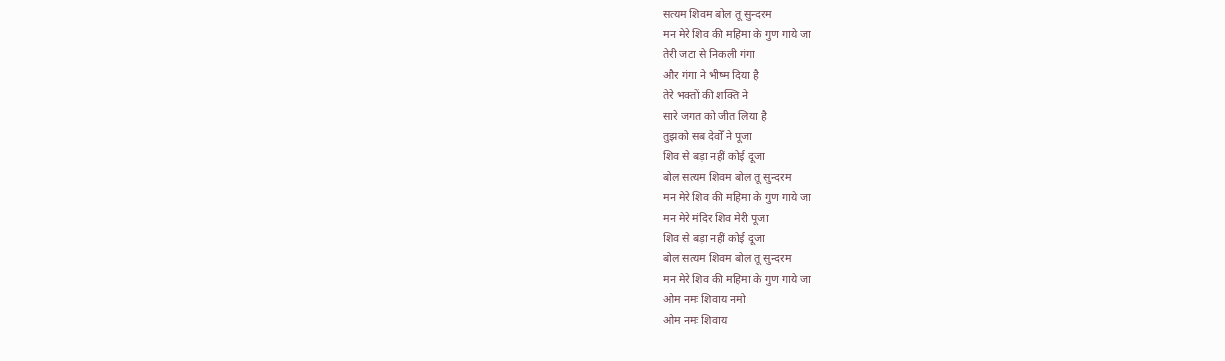सत्यम शिवम बोल तू सुन्दरम
मन मेरे शिव की महिमा के गुण गाये जा
तेरी जटा से निकली गंगा
और गंगा ने भीष्म दिया है
तेरे भक्तों की शक्ति ने
सारे जगत को जीत लिया है
तुझको सब देवोँ ने पूजा
शिव से बड़ा नहीं कोई दूजा
बोल सत्यम शिवम बोल तू सुन्दरम
मन मेरे शिव की महिमा के गुण गाये जा
मन मेरे मंदिर शिव मेरी पूजा
शिव से बड़ा नहीं कोई दूजा
बोल सत्यम शिवम बोल तू सुन्दरम
मन मेरे शिव की महिमा के गुण गाये जा
ओम नमः शिवाय नमो
ओम नमः शिवाय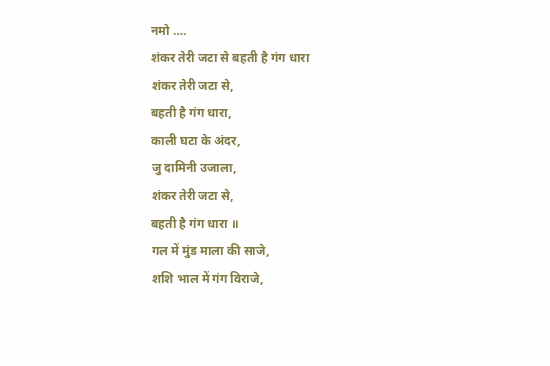नमो ….
शंकर तेरी जटा से बहती है गंग धारा
शंकर तेरी जटा से,
बहती है गंग धारा,
काली घटा के अंदर,
जु दामिनी उजाला,
शंकर तेरी जटा से,
बहती है गंग धारा ॥
गल में मुंड माला की साजे,
शशि भाल में गंग विराजे,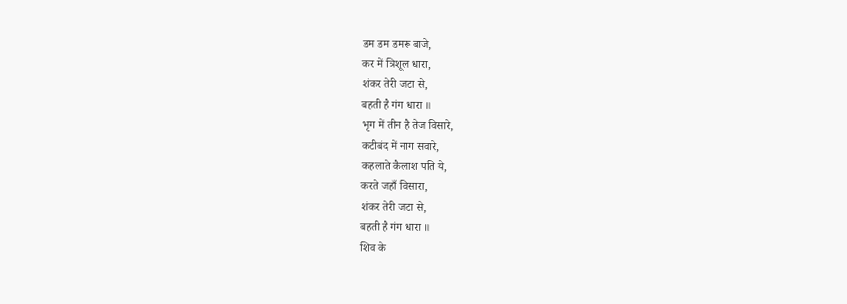डम डम डमरू बाजे,
कर में त्रिशूल धारा,
शंकर तेरी जटा से,
बहती है गंग धारा ॥
भृग में तीन है तेज विसारे,
कटीबंद में नाग सवारे,
कहलाते कैलाश पति ये,
करते जहाँ विसारा,
शंकर तेरी जटा से,
बहती है गंग धारा ॥
शिव के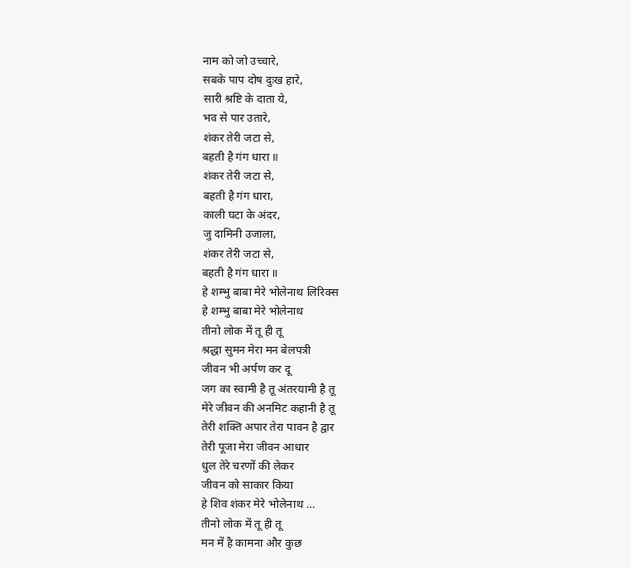नाम को जो उच्चारे,
सबके पाप दोष दुःख हारे,
सारी श्रष्टि के दाता ये,
भव से पार उतारे,
शंकर तेरी जटा से,
बहती है गंग धारा ॥
शंकर तेरी जटा से,
बहती है गंग धारा,
काली घटा के अंदर,
जु दामिनी उजाला,
शंकर तेरी जटा से,
बहती है गंग धारा ॥
हे शम्भु बाबा मेरे भोलेनाथ लिरिक्स
हे शम्भु बाबा मेरे भोलेनाथ
तीनो लोक में तू ही तू
श्रद्धा सुमन मेरा मन बेलपत्री
जीवन भी अर्पण कर दू
जग का स्वामी है तू अंतरयामी है तू
मेरे जीवन की अनमिट कहानी है तू
तेरी शक्ति अपार तेरा पावन है द्वार
तेरी पूजा मेरा जीवन आधार
धुल तेरे चरणों की लेकर
जीवन को साकार किया
हे शिव शंकर मेरे भोलेनाथ …
तीनो लोक में तू ही तू
मन में है कामना और कुछ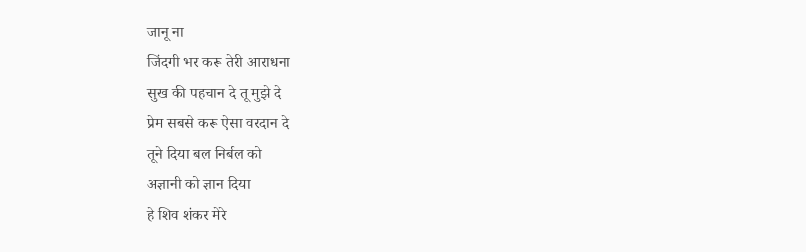जानू ना
जिंदगी भर करू तेरी आराधना
सुख की पहचान दे तू मुझे दे
प्रेम सबसे करू ऐसा वरदान दे
तूने दिया बल निर्बल को
अज्ञानी को ज्ञान दिया
हे शिव शंकर मेरे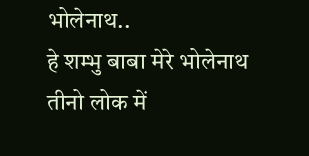भोलेनाथ..
हे शम्भु बाबा मेरे भोलेनाथ
तीनो लोक में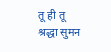तू ही तू
श्रद्धा सुमन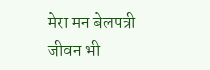मेरा मन बेलपत्री
जीवन भी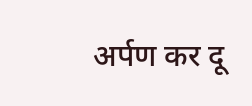अर्पण कर दू